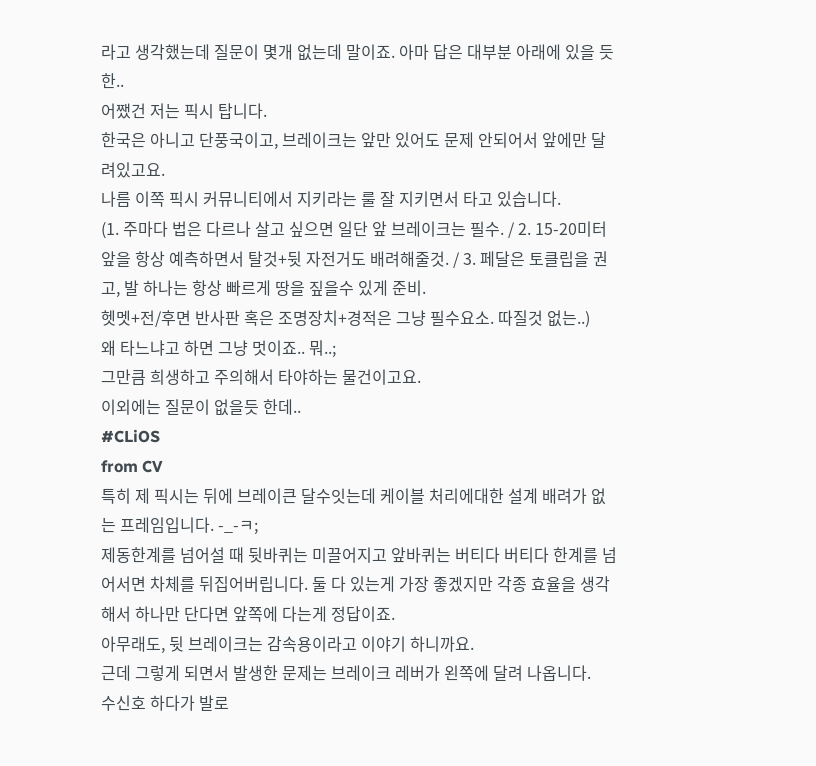라고 생각했는데 질문이 몇개 없는데 말이죠. 아마 답은 대부분 아래에 있을 듯한..
어쨌건 저는 픽시 탑니다.
한국은 아니고 단풍국이고, 브레이크는 앞만 있어도 문제 안되어서 앞에만 달려있고요.
나름 이쪽 픽시 커뮤니티에서 지키라는 룰 잘 지키면서 타고 있습니다.
(1. 주마다 법은 다르나 살고 싶으면 일단 앞 브레이크는 필수. / 2. 15-20미터 앞을 항상 예측하면서 탈것+뒷 자전거도 배려해줄것. / 3. 페달은 토클립을 권고, 발 하나는 항상 빠르게 땅을 짚을수 있게 준비.
헷멧+전/후면 반사판 혹은 조명장치+경적은 그냥 필수요소. 따질것 없는..)
왜 타느냐고 하면 그냥 멋이죠.. 뭐..;
그만큼 희생하고 주의해서 타야하는 물건이고요.
이외에는 질문이 없을듯 한데..
#CLiOS
from CV
특히 제 픽시는 뒤에 브레이큰 달수잇는데 케이블 처리에대한 설계 배려가 없는 프레임입니다. -_-ㅋ;
제동한계를 넘어설 때 뒷바퀴는 미끌어지고 앞바퀴는 버티다 버티다 한계를 넘어서면 차체를 뒤집어버립니다. 둘 다 있는게 가장 좋겠지만 각종 효율을 생각해서 하나만 단다면 앞쪽에 다는게 정답이죠.
아무래도, 뒷 브레이크는 감속용이라고 이야기 하니까요.
근데 그렇게 되면서 발생한 문제는 브레이크 레버가 왼쪽에 달려 나옵니다.
수신호 하다가 발로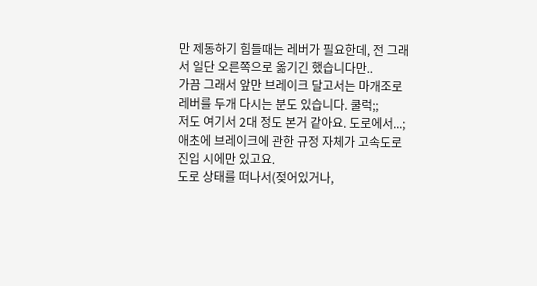만 제동하기 힘들때는 레버가 필요한데, 전 그래서 일단 오른쪽으로 옮기긴 했습니다만..
가끔 그래서 앞만 브레이크 달고서는 마개조로 레버를 두개 다시는 분도 있습니다. 쿨럭;;
저도 여기서 2대 정도 본거 같아요. 도로에서...;
애초에 브레이크에 관한 규정 자체가 고속도로 진입 시에만 있고요.
도로 상태를 떠나서(젖어있거나,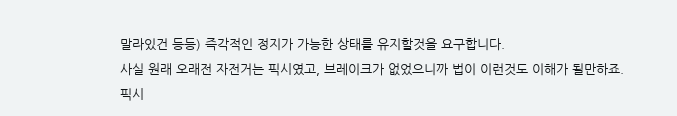말라있건 등등) 즉각적인 정지가 가능한 상태를 유지할것을 요구합니다.
사실 원래 오래전 자전거는 픽시였고, 브레이크가 없었으니까 법이 이런것도 이해가 될만하죠.
픽시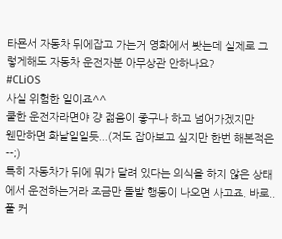타묜서 자동차 뒤에잡고 가는거 영화에서 봣는데 실제로 그렇게해도 자동차 운전자분 아무상관 안하나요?
#CLiOS
사실 위험한 일이죠^^
쿨한 운전자라면야 걍 젊음이 좋구나 하고 넘어가겠지만
웬만하면 화날일일듯...(저도 잡아보고 싶지만 한번 해본적은 --;)
특히 자동차가 뒤에 뭐가 달려 있다는 의식을 하지 않은 상태에서 운전하는거라 조금만 돌발 행동이 나오면 사고죠. 바로..
풀 커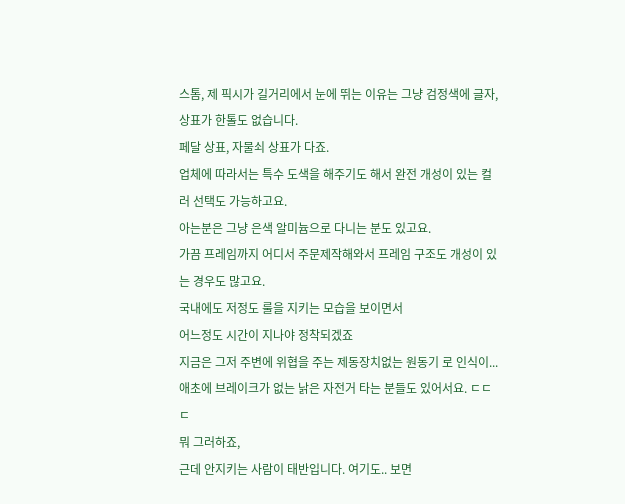스톰, 제 픽시가 길거리에서 눈에 뛰는 이유는 그냥 검정색에 글자, 상표가 한톨도 없습니다.
페달 상표, 자물쇠 상표가 다죠.
업체에 따라서는 특수 도색을 해주기도 해서 완전 개성이 있는 컬러 선택도 가능하고요.
아는분은 그냥 은색 알미늄으로 다니는 분도 있고요.
가끔 프레임까지 어디서 주문제작해와서 프레임 구조도 개성이 있는 경우도 많고요.
국내에도 저정도 룰을 지키는 모습을 보이면서
어느정도 시간이 지나야 정착되겠죠
지금은 그저 주변에 위협을 주는 제동장치없는 원동기 로 인식이...
애초에 브레이크가 없는 낡은 자전거 타는 분들도 있어서요. ㄷㄷㄷ
뭐 그러하죠,
근데 안지키는 사람이 태반입니다. 여기도.. 보면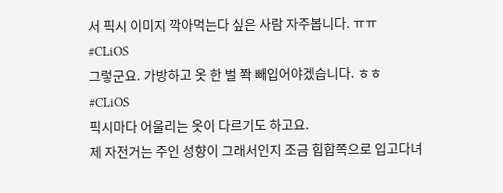서 픽시 이미지 깍아먹는다 싶은 사람 자주봅니다. ㅠㅠ
#CLiOS
그렇군요. 가방하고 옷 한 벌 쫙 빼입어야겠습니다. ㅎㅎ
#CLiOS
픽시마다 어울리는 옷이 다르기도 하고요.
제 자전거는 주인 성향이 그래서인지 조금 힙합쪽으로 입고다녀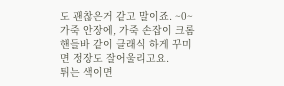도 괜찮은거 같고 말이죠. ~0~
가죽 안장에, 가죽 손잡이 크롬 핸들바 같이 클래식 하게 꾸미면 정장도 잘어울리고요.
튀는 색이면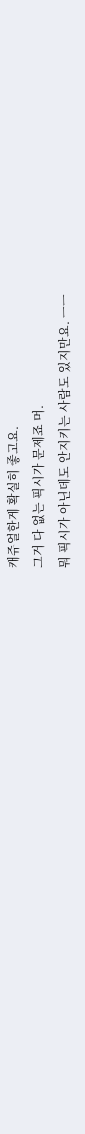캐쥬얼한게 확실히 좋고요.
그거 다 없는 픽시가 문제죠 머.
뭐 픽시가 아닌데도 안지키는 사람도 있지만요. ㅡㅡ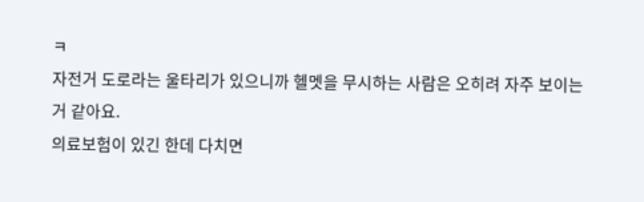ㅋ
자전거 도로라는 울타리가 있으니까 헬멧을 무시하는 사람은 오히려 자주 보이는 거 같아요.
의료보험이 있긴 한데 다치면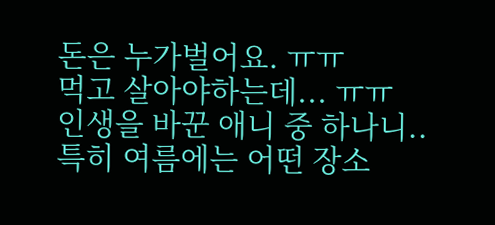돈은 누가벌어요. ㅠㅠ
먹고 살아야하는데... ㅠㅠ
인생을 바꾼 애니 중 하나니..
특히 여름에는 어떤 장소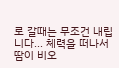로 갈때는 무조건 내립니다... 체력을 떠나서 땀이 비오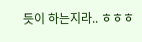듯이 하는지라.. ㅎㅎㅎ